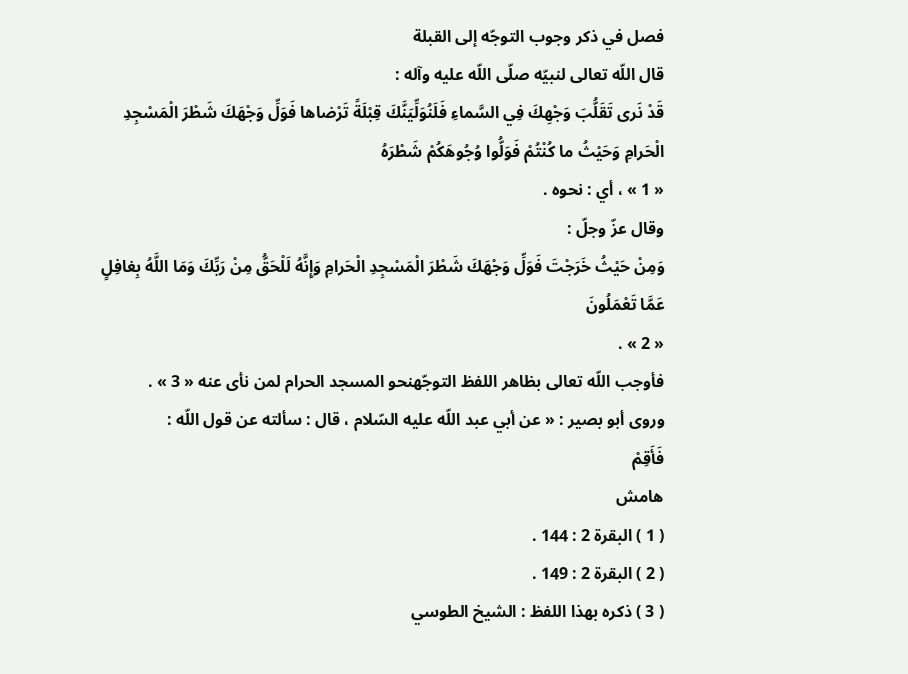فصل في ذكر وجوب التوجّه إلى القبلة
قال اللّه تعالى لنبيّه صلّى اللّه عليه وآله :
قَدْ نَرى تَقَلُّبَ وَجْهِكَ فِي السَّماءِ فَلَنُوَلِّيَنَّكَ قِبْلَةً تَرْضاها فَوَلِّ وَجْهَكَ شَطْرَ الْمَسْجِدِ الْحَرامِ وَحَيْثُ ما كُنْتُمْ فَوَلُّوا وُجُوهَكُمْ شَطْرَهُ
« 1 » ، أي : نحوه .
وقال عزّ وجلّ :
وَمِنْ حَيْثُ خَرَجْتَ فَوَلِّ وَجْهَكَ شَطْرَ الْمَسْجِدِ الْحَرامِ وَإِنَّهُ لَلْحَقُّ مِنْ رَبِّكَ وَمَا اللَّهُ بِغافِلٍ عَمَّا تَعْمَلُونَ
« 2 » .
فأوجب اللّه تعالى بظاهر اللفظ التوجّهنحو المسجد الحرام لمن نأى عنه « 3 » .
وروى أبو بصير : « عن أبي عبد اللّه عليه السّلام ، قال : سألته عن قول اللّه :
فَأَقِمْ
هامش
( 1 ) البقرة 2 : 144 .
( 2 ) البقرة 2 : 149 .
( 3 ) ذكره بهذا اللفظ : الشيخ الطوسي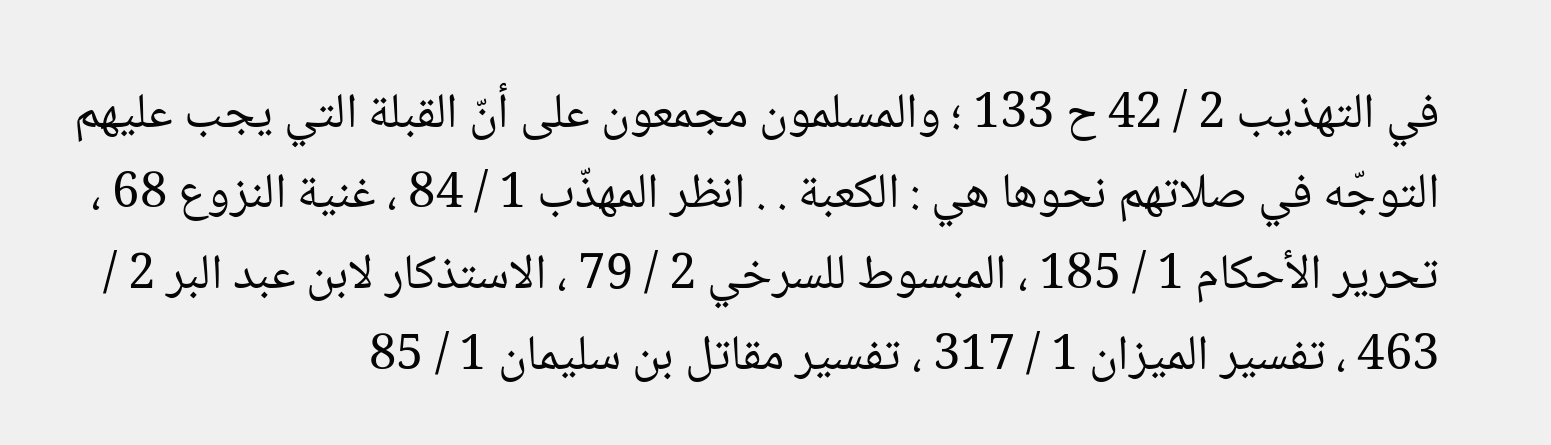في التهذيب 2 / 42 ح 133 ؛ والمسلمون مجمعون على أنّ القبلة التي يجب عليهم التوجّه في صلاتهم نحوها هي : الكعبة . . انظر المهذّب 1 / 84 ، غنية النزوع 68 ، تحرير الأحكام 1 / 185 ، المبسوط للسرخي 2 / 79 ، الاستذكار لابن عبد البر 2 / 463 ، تفسير الميزان 1 / 317 ، تفسير مقاتل بن سليمان 1 / 85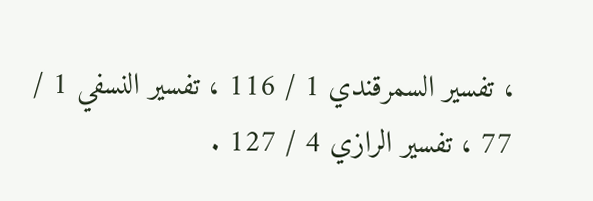، تفسير السمرقندي 1 / 116 ، تفسير النسفي 1 / 77 ، تفسير الرازي 4 / 127 .